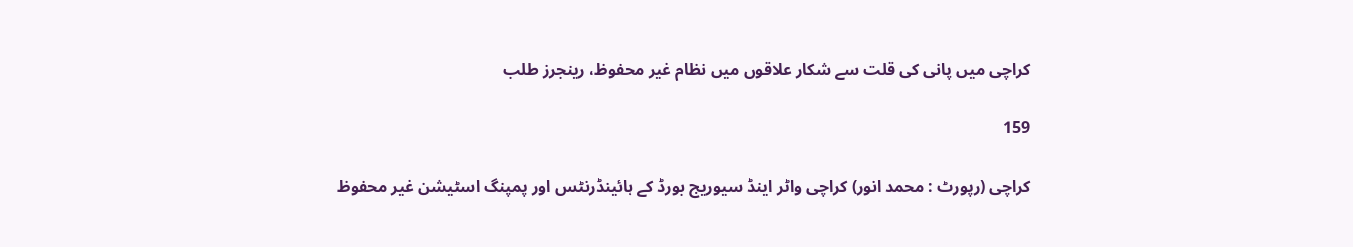کراچی میں پانی کی قلت سے شکار علاقوں میں نظام غیر محفوظ، رینجرز طلب

159

کراچی (رپورٹ : محمد انور) کراچی واٹر اینڈ سیوریج بورڈ کے ہائینڈرنٹس اور پمپنگ اسٹیشن غیر محفوظ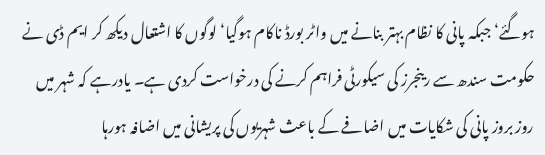ہوگئے‘ جبکہ پانی کا نظام بہتر بنانے میں واٹر بورڈ ناکام ہوگیا‘لوگوں کا اشتعال دیکھ کر ایم ڈی نے حکومت سندھ سے رینجرز کی سیکورٹی فراہم کرنے کی درخواست کردی ہے۔ یادرہے کہ شہر میں روز بروز پانی کی شکایات میں اضافے کے باعث شہریوں کی پریشانی میں اضافہ ہورہا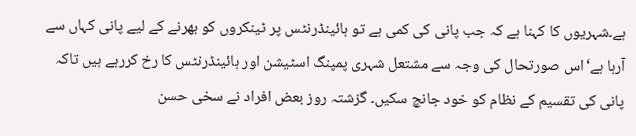ہے۔شہریوں کا کہنا ہے کہ جب پانی کی کمی ہے تو ہائینڈرنٹس پر ٹینکروں کو بھرنے کے لیے پانی کہاں سے آرہا ہے‘اس صورتحال کی وجہ سے مشتعل شہری پمپنگ اسٹیشن اور ہائینڈرنٹس کا رخ کررہے ہیں تاکہ پانی کی تقسیم کے نظام کو خود جانچ سکیں۔ گزشتہ روز بعض افراد نے سخی حسن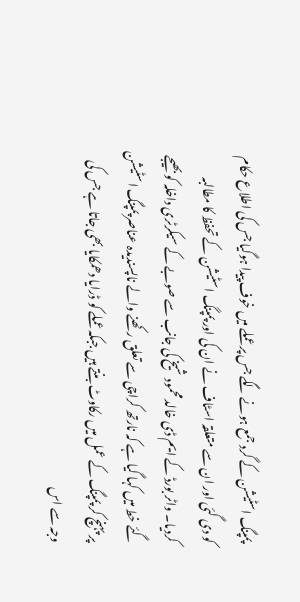پمپنگ اسٹیشن کے گرد جمع ہونے لگے جس پر عملے میں خوف پیدا ہوگیا جس کی اطلاع حکام کو دی گئی اور ان سے متعلقہ اسٹاف نے ان کی اور پمپنگ اسٹیشن کے تحفظ کا مطالبہ کردیا۔ واٹر بورڈ کے ایم ڈی خالد محمود شیخ کی جانب سے صوبے کے سیکرٹری داخلہ کو بھیجے گئے خط میں کہا گیا ہے کہ نارتھ کراچی سے تعلق رکھنے والے ناپسندیدہ عناصر پمپنگ اسٹیشن پر پہنچ کر پمپنگ کے عمل میں رکاوٹ بنتے ہیں جبکہ عملے کو ڈرایا دھمکایا بھی جاتا ہے جس کی وجہ سے اس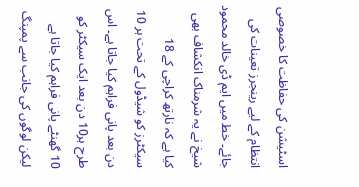اسٹیشن کی حفاظت کا خصوصی انتظام کے لیے رینجرز تعینات کی جائے۔ خط میں ایم ڈی خالد محمود شیخ نے یہ شرمناک انکشاف بھی کیا ہے کہ نارتھ کراچی کے 18 سیکٹرز کو شیڈول کے تحت ہر 10 دن بعد پانی فراہم کیا جاتا ہے۔ اس طرح ہر10 دن بعد ایک سیکٹر کو 10 گھنٹے پانی فراہم کیا جاتا ہے لیکن لوگوں کی جانب سے پمپنگ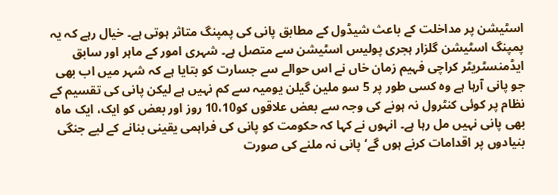اسٹیشن پر مداخلت کے باعث شیڈول کے مطابق پانی کی پمپنگ متاثر ہوتی ہے۔ خیال رہے کہ یہ پمپنگ اسٹیشن گلزار ہجری پولیس اسٹیشن سے متصل ہے۔ شہری امور کے ماہر اور سابق ایڈمنسٹریٹر کراچی فہیم زمان خاں نے اس حوالے سے جسارت کو بتایا ہے کہ شہر میں اب بھی جو پانی آرہا ہے وہ کسی طور پر 5 سو ملین گیلن یومیہ سے کم نہیں ہے لیکن پانی کی تقسیم کے نظام پر کوئی کنٹرول نہ ہونے کی وجہ سے بعض علاقوں کو10،10 روز اور بعض کو ایک، ایک ماہ بھی پانی نہیں مل رہا ہے۔ انہوں نے کہا کہ حکومت کو پانی کی فراہمی یقینی بنانے کے لیے جنگی بنیادوں پر اقدامات کرنے ہوں گے‘پانی نہ ملنے کی صورت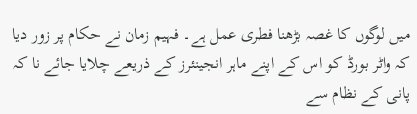میں لوگوں کا غصہ بڑھنا فطری عمل ہے۔ فہیم زمان نے حکام پر زور دیا کہ واٹر بورڈ کو اس کے اپنے ماہر انجینئرز کے ذریعے چلایا جائے نا کہ پانی کے نظام سے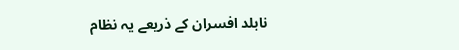نابلد افسران کے ذریعے یہ نظام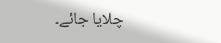چلایا جائے۔